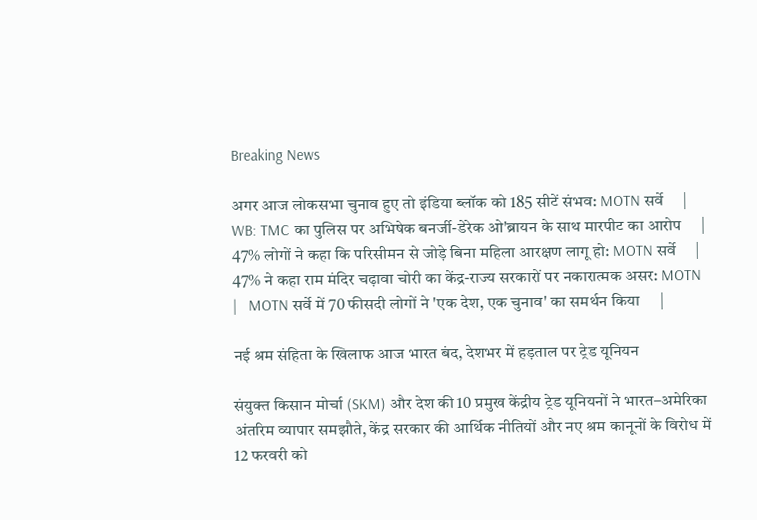Breaking News

अगर आज लोकसभा चुनाव हुए तो इंडिया ब्लॉक को 185 सीटें संभव: MOTN सर्वे     |   WB: TMC का पुलिस पर अभिषेक बनर्जी-डेरेक ओ'ब्रायन के साथ मारपीट का आरोप     |   47% लोगों ने कहा कि परिसीमन से जोड़े बिना महिला आरक्षण लागू हो: MOTN सर्वे     |   47% ने कहा राम मंदिर चढ़ावा चोरी का केंद्र-राज्य सरकारों पर नकारात्मक असर: MOTN     |   MOTN सर्वे में 70 फीसदी लोगों ने 'एक देश, एक चुनाव' का समर्थन किया     |

नई श्रम संहिता के खिलाफ आज भारत बंद, देशभर में हड़ताल पर ट्रेड यूनियन

संयुक्त किसान मोर्चा (SKM) और देश की 10 प्रमुख केंद्रीय ट्रेड यूनियनों ने भारत–अमेरिका अंतरिम व्यापार समझौते, केंद्र सरकार की आर्थिक नीतियों और नए श्रम कानूनों के विरोध में 12 फरवरी को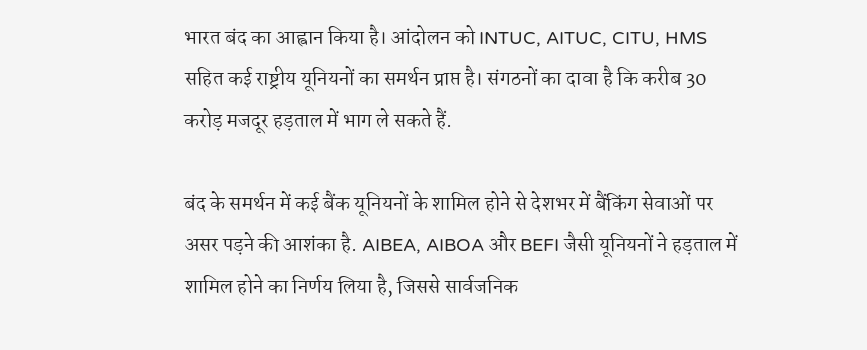भारत बंद का आह्वान किया है। आंदोलन को INTUC, AITUC, CITU, HMS सहित कई राष्ट्रीय यूनियनों का समर्थन प्राप्त है। संगठनों का दावा है कि करीब 30 करोड़ मजदूर हड़ताल में भाग ले सकते हैं.

बंद के समर्थन में कई बैंक यूनियनों के शामिल होने से देशभर में बैंकिंग सेवाओं पर असर पड़ने की आशंका है. AIBEA, AIBOA और BEFI जैसी यूनियनों ने हड़ताल में शामिल होने का निर्णय लिया है, जिससे सार्वजनिक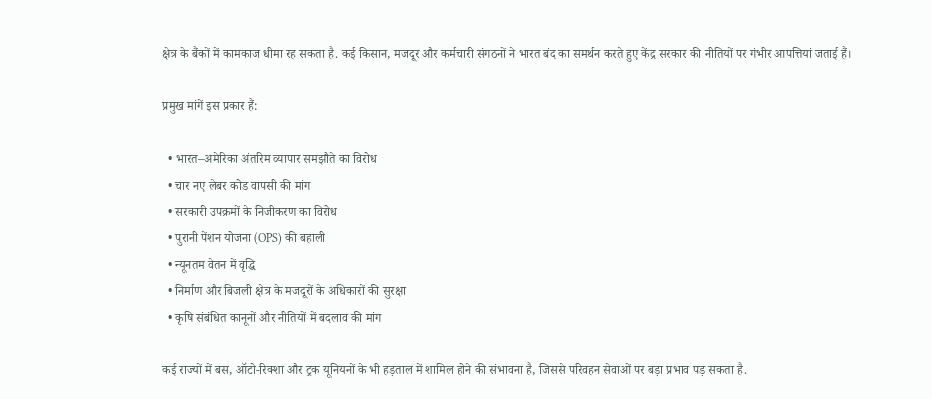क्षेत्र के बैंकों में कामकाज धीमा रह सकता है. कई किसान, मजदूर और कर्मचारी संगठनों ने भारत बंद का समर्थन करते हुए केंद्र सरकार की नीतियों पर गंभीर आपत्तियां जताई हैं।

प्रमुख मांगें इस प्रकार हैं:

  • भारत–अमेरिका अंतरिम व्यापार समझौते का विरोध
  • चार नए लेबर कोड वापसी की मांग
  • सरकारी उपक्रमों के निजीकरण का विरोध
  • पुरानी पेंशन योजना (OPS) की बहाली
  • न्यूनतम वेतन में वृद्धि
  • निर्माण और बिजली क्षेत्र के मजदूरों के अधिकारों की सुरक्षा
  • कृषि संबंधित कानूनों और नीतियों में बदलाव की मांग

कई राज्यों में बस, ऑटो-रिक्शा और ट्रक यूनियनों के भी हड़ताल में शामिल होने की संभावना है, जिससे परिवहन सेवाओं पर बड़ा प्रभाव पड़ सकता है.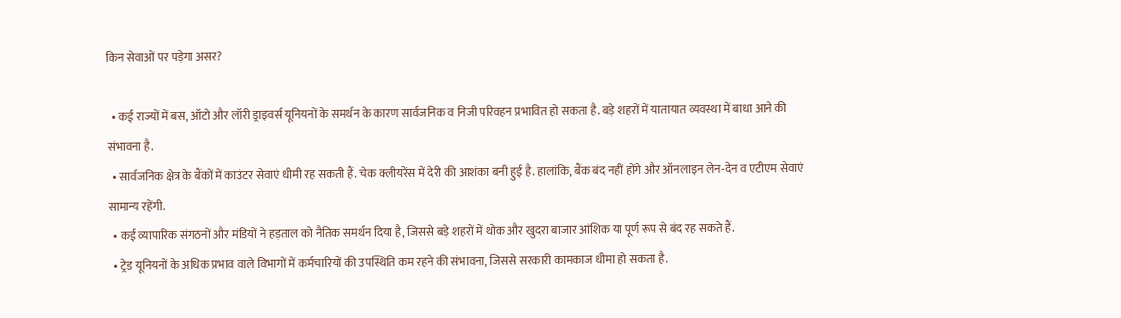किन सेवाओं पर पड़ेगा असर?

  • कई राज्यों में बस, ऑटो और लॉरी ड्राइवर्स यूनियनों के समर्थन के कारण सार्वजनिक व निजी परिवहन प्रभावित हो सकता है. बड़े शहरों में यातायात व्यवस्था में बाधा आने की संभावना है.
  • सार्वजनिक क्षेत्र के बैंकों में काउंटर सेवाएं धीमी रह सकती हैं. चेक क्लीयरेंस में देरी की आशंका बनी हुई है. हालांकि, बैंक बंद नहीं होंगे और ऑनलाइन लेन-देन व एटीएम सेवाएं सामान्य रहेंगी.
  • कई व्यापारिक संगठनों और मंडियों ने हड़ताल को नैतिक समर्थन दिया है, जिससे बड़े शहरों में थोक और खुदरा बाजार आंशिक या पूर्ण रूप से बंद रह सकते हैं.
  • ट्रेड यूनियनों के अधिक प्रभाव वाले विभागों में कर्मचारियों की उपस्थिति कम रहने की संभावना, जिससे सरकारी कामकाज धीमा हो सकता है.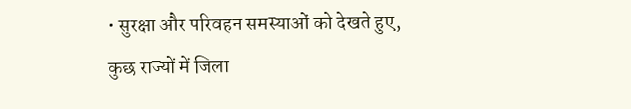• सुरक्षा और परिवहन समस्याओं को देखते हुए, कुछ राज्यों में जिला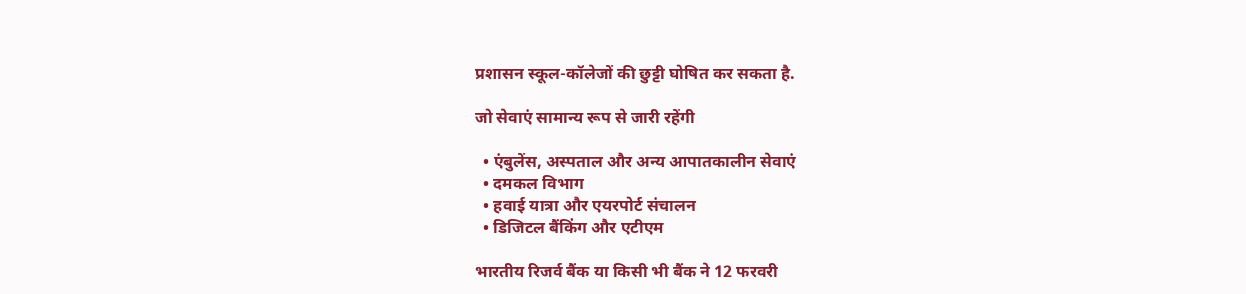प्रशासन स्कूल-कॉलेजों की छुट्टी घोषित कर सकता है.

जो सेवाएं सामान्य रूप से जारी रहेंगी

  • एंबुलेंस, अस्पताल और अन्य आपातकालीन सेवाएं
  • दमकल विभाग
  • हवाई यात्रा और एयरपोर्ट संचालन
  • डिजिटल बैंकिंग और एटीएम

भारतीय रिजर्व बैंक या किसी भी बैंक ने 12 फरवरी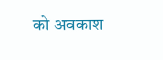को अवकाश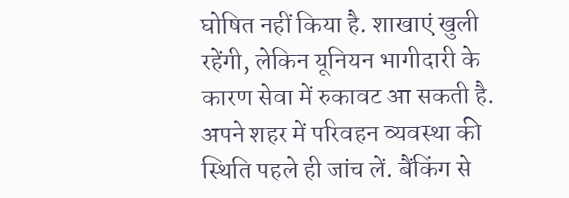घोषित नहीं किया है. शाखाएं खुली रहेंगी, लेकिन यूनियन भागीदारी के कारण सेवा में रुकावट आ सकती है. अपने शहर में परिवहन व्यवस्था की स्थिति पहले ही जांच लें. बैंकिंग से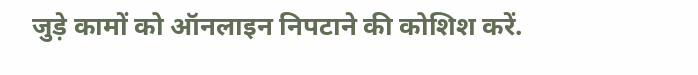जुड़े कामों को ऑनलाइन निपटाने की कोशिश करें.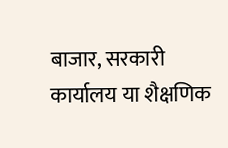बाजार, सरकारी कार्यालय या शैक्षणिक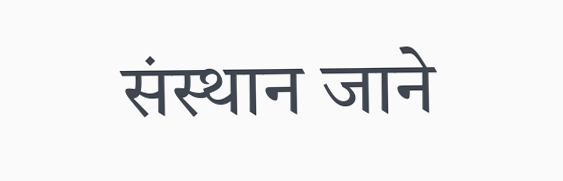संस्थान जाने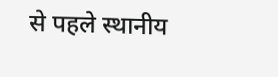से पहले स्थानीय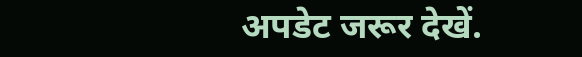अपडेट जरूर देखें.